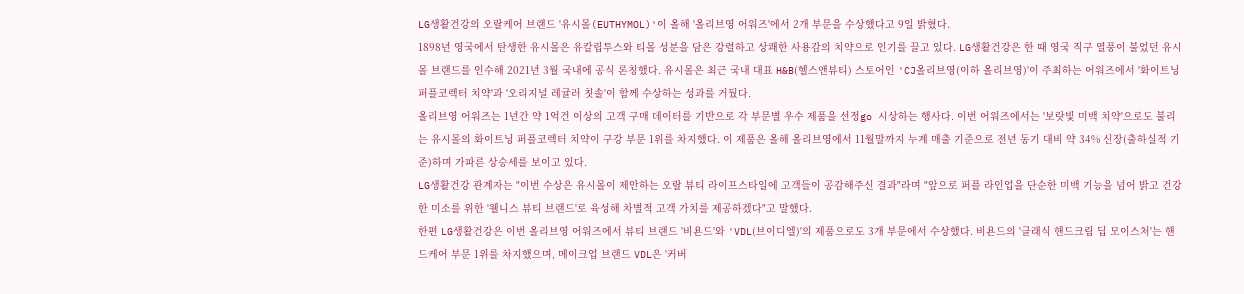LG생활건강의 오랄케어 브랜드 '유시몰(EUTHYMOL)'이 올해 '올리브영 어워즈'에서 2개 부문을 수상했다고 9일 밝혔다.
1898년 영국에서 탄생한 유시몰은 유칼립투스와 티몰 성분을 담은 강렬하고 상쾌한 사용감의 치약으로 인기를 끌고 있다. LG생활건강은 한 때 영국 직구 열풍이 불었던 유시몰 브랜드를 인수해 2021년 3월 국내에 공식 론칭했다. 유시몰은 최근 국내 대표 H&B(헬스앤뷰티) 스토어인 'CJ올리브영(이하 올리브영)'이 주최하는 어워즈에서 '화이트닝 퍼플코렉터 치약'과 '오리지널 레귤러 칫솔'이 함께 수상하는 성과를 거뒀다.
올리브영 어워즈는 1년간 약 1억건 이상의 고객 구매 데이터를 기반으로 각 부문별 우수 제품을 선정go 시상하는 행사다. 이번 어워즈에서는 '보랏빛 미백 치약'으로도 불리는 유시몰의 화이트닝 퍼플코렉터 치약이 구강 부문 1위를 차지했다. 이 제품은 올해 올리브영에서 11월말까지 누계 매출 기준으로 전년 동기 대비 약 34% 신장(출하실적 기준)하며 가파른 상승세를 보이고 있다.
LG생활건강 관계자는 "이번 수상은 유시몰이 제안하는 오랄 뷰티 라이프스타일에 고객들이 공감해주신 결과"라며 "앞으로 퍼플 라인업을 단순한 미백 기능을 넘어 밝고 건강한 미소를 위한 '웰니스 뷰티 브랜드'로 육성해 차별적 고객 가치를 제공하겠다"고 말했다.
한편 LG생활건강은 이번 올리브영 어워즈에서 뷰티 브랜드 '비욘드'와 'VDL(브이디엘)'의 제품으로도 3개 부문에서 수상했다. 비욘드의 '클래식 핸드크림 딥 모이스처'는 핸드케어 부문 1위를 차지했으며, 메이크업 브랜드 VDL은 '커버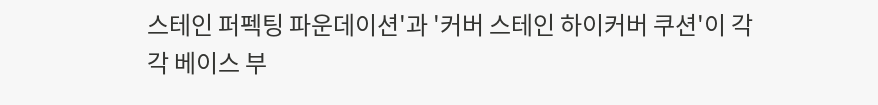스테인 퍼펙팅 파운데이션'과 '커버 스테인 하이커버 쿠션'이 각각 베이스 부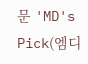문 'MD's Pick(엠디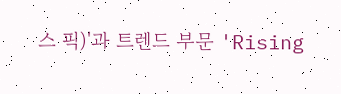스 픽)'과 트렌드 부문 'Rising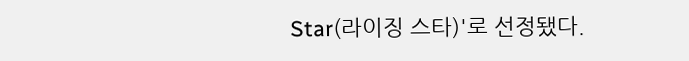Star(라이징 스타)'로 선정됐다.